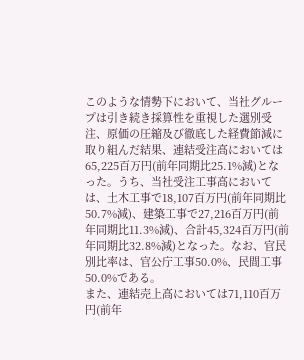このような情勢下において、当社グループは引き続き採算性を重視した選別受注、原価の圧縮及び徹底した経費節減に取り組んだ結果、連結受注高においては65,225百万円(前年同期比25.1%減)となった。うち、当社受注工事高においては、土木工事で18,107百万円(前年同期比50.7%減)、建築工事で27,216百万円(前年同期比11.3%減)、合計45,324百万円(前年同期比32.8%減)となった。なお、官民別比率は、官公庁工事50.0%、民間工事50.0%である。
また、連結売上高においては71,110百万円(前年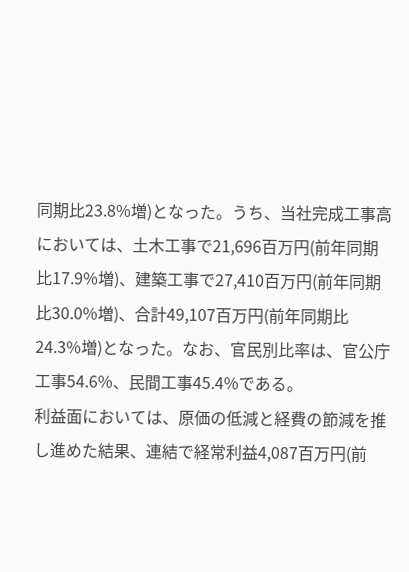同期比23.8%増)となった。うち、当社完成工事高においては、土木工事で21,696百万円(前年同期比17.9%増)、建築工事で27,410百万円(前年同期比30.0%増)、合計49,107百万円(前年同期比24.3%増)となった。なお、官民別比率は、官公庁工事54.6%、民間工事45.4%である。
利益面においては、原価の低減と経費の節減を推し進めた結果、連結で経常利益4,087百万円(前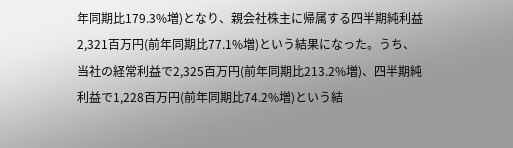年同期比179.3%増)となり、親会社株主に帰属する四半期純利益2,321百万円(前年同期比77.1%増)という結果になった。うち、当社の経常利益で2,325百万円(前年同期比213.2%増)、四半期純利益で1,228百万円(前年同期比74.2%増)という結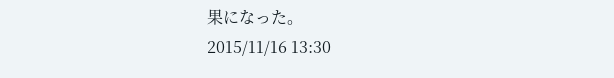果になった。
2015/11/16 13:30